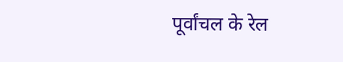पूर्वांचल के रेल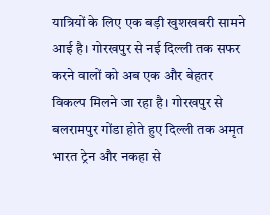यात्रियों के लिए एक बड़ी खुशखबरी सामने आई है। गोरखपुर से नई दिल्ली तक सफर करने वालों को अब एक और बेहतर विकल्प मिलने जा रहा है। गोरखपुर से बलरामपुर गोंडा होते हुए दिल्ली तक अमृत भारत ट्रेन और नकहा से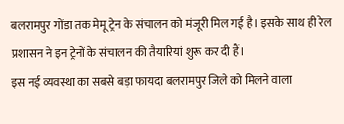बलरामपुर गोंडा तक मेमू ट्रेन के संचालन को मंजूरी मिल गई है। इसके साथ ही रेल प्रशासन ने इन ट्रेनों के संचालन की तैयारियां शुरू कर दी हैं।
इस नई व्यवस्था का सबसे बड़ा फायदा बलरामपुर जिले को मिलने वाला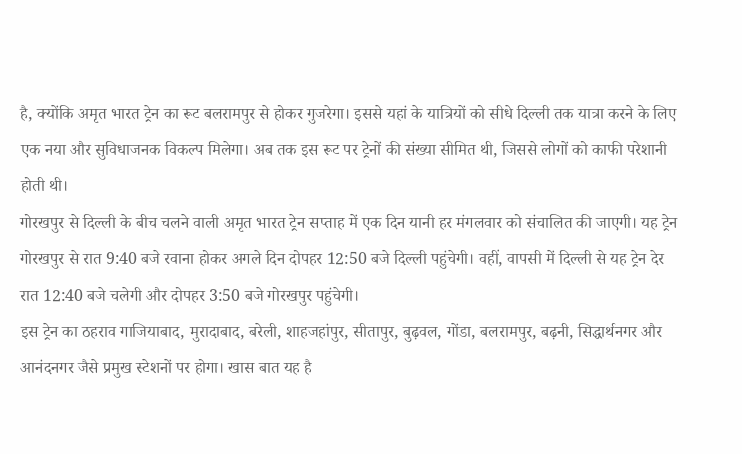है, क्योंकि अमृत भारत ट्रेन का रूट बलरामपुर से होकर गुजरेगा। इससे यहां के यात्रियों को सीधे दिल्ली तक यात्रा करने के लिए एक नया और सुविधाजनक विकल्प मिलेगा। अब तक इस रूट पर ट्रेनों की संख्या सीमित थी, जिससे लोगों को काफी परेशानी होती थी।
गोरखपुर से दिल्ली के बीच चलने वाली अमृत भारत ट्रेन सप्ताह में एक दिन यानी हर मंगलवार को संचालित की जाएगी। यह ट्रेन गोरखपुर से रात 9:40 बजे रवाना होकर अगले दिन दोपहर 12:50 बजे दिल्ली पहुंचेगी। वहीं, वापसी में दिल्ली से यह ट्रेन देर रात 12:40 बजे चलेगी और दोपहर 3:50 बजे गोरखपुर पहुंचेगी।
इस ट्रेन का ठहराव गाजियाबाद, मुरादाबाद, बरेली, शाहजहांपुर, सीतापुर, बुढ़वल, गोंडा, बलरामपुर, बढ़नी, सिद्धार्थनगर और आनंदनगर जैसे प्रमुख स्टेशनों पर होगा। खास बात यह है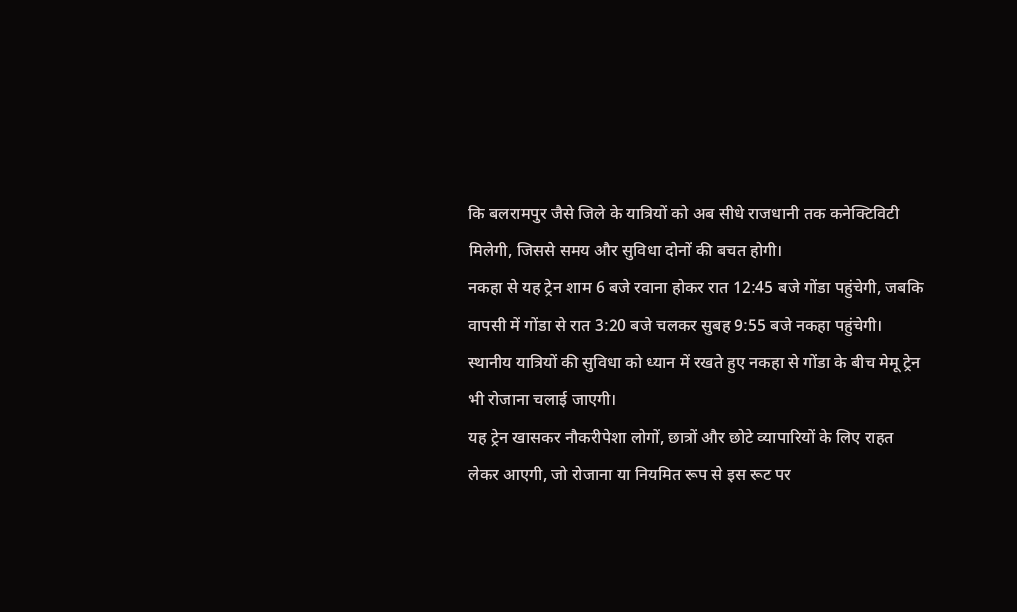कि बलरामपुर जैसे जिले के यात्रियों को अब सीधे राजधानी तक कनेक्टिविटी मिलेगी, जिससे समय और सुविधा दोनों की बचत होगी।
नकहा से यह ट्रेन शाम 6 बजे रवाना होकर रात 12:45 बजे गोंडा पहुंचेगी, जबकि वापसी में गोंडा से रात 3:20 बजे चलकर सुबह 9:55 बजे नकहा पहुंचेगी।
स्थानीय यात्रियों की सुविधा को ध्यान में रखते हुए नकहा से गोंडा के बीच मेमू ट्रेन भी रोजाना चलाई जाएगी।
यह ट्रेन खासकर नौकरीपेशा लोगों, छात्रों और छोटे व्यापारियों के लिए राहत लेकर आएगी, जो रोजाना या नियमित रूप से इस रूट पर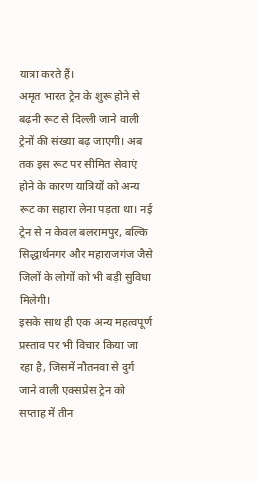यात्रा करते हैं।
अमृत भारत ट्रेन के शुरू होने से बढ़नी रूट से दिल्ली जाने वाली ट्रेनों की संख्या बढ़ जाएगी। अब तक इस रूट पर सीमित सेवाएं होने के कारण यात्रियों को अन्य रूट का सहारा लेना पड़ता था। नई ट्रेन से न केवल बलरामपुर, बल्कि सिद्धार्थनगर और महाराजगंज जैसे जिलों के लोगों को भी बड़ी सुविधा मिलेगी।
इसके साथ ही एक अन्य महत्वपूर्ण प्रस्ताव पर भी विचार किया जा रहा है, जिसमें नौतनवा से दुर्ग जाने वाली एक्सप्रेस ट्रेन को सप्ताह में तीन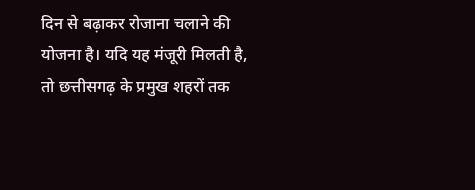दिन से बढ़ाकर रोजाना चलाने की योजना है। यदि यह मंजूरी मिलती है, तो छत्तीसगढ़ के प्रमुख शहरों तक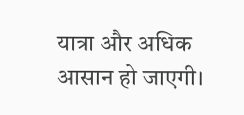यात्रा और अधिक आसान हो जाएगी।